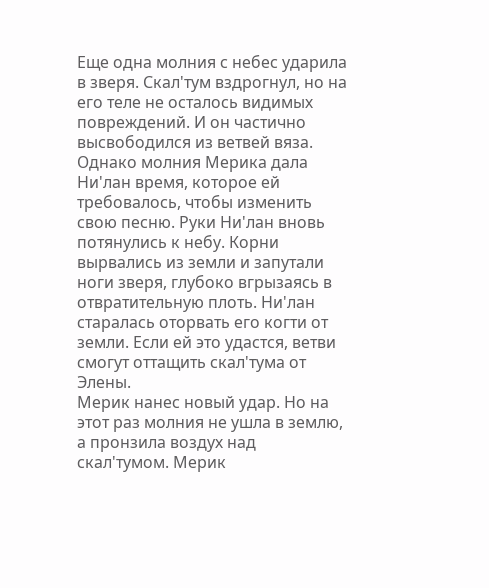Еще одна молния с небес ударила в зверя. Скал'тум вздрогнул, но на его теле не осталось видимых повреждений. И он частично высвободился из ветвей вяза.
Однако молния Мерика дала Ни'лан время, которое ей требовалось, чтобы изменить свою песню. Руки Ни'лан вновь потянулись к небу. Корни вырвались из земли и запутали ноги зверя, глубоко вгрызаясь в отвратительную плоть. Ни'лан старалась оторвать его когти от земли. Если ей это удастся, ветви смогут оттащить скал'тума от Элены.
Мерик нанес новый удар. Но на этот раз молния не ушла в землю, а пронзила воздух над скал'тумом. Мерик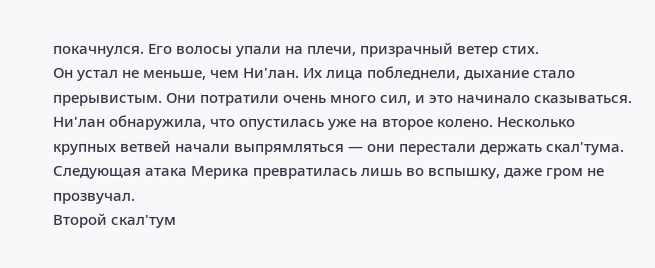покачнулся. Его волосы упали на плечи, призрачный ветер стих.
Он устал не меньше, чем Ни'лан. Их лица побледнели, дыхание стало прерывистым. Они потратили очень много сил, и это начинало сказываться.
Ни'лан обнаружила, что опустилась уже на второе колено. Несколько крупных ветвей начали выпрямляться — они перестали держать скал'тума. Следующая атака Мерика превратилась лишь во вспышку, даже гром не прозвучал.
Второй скал'тум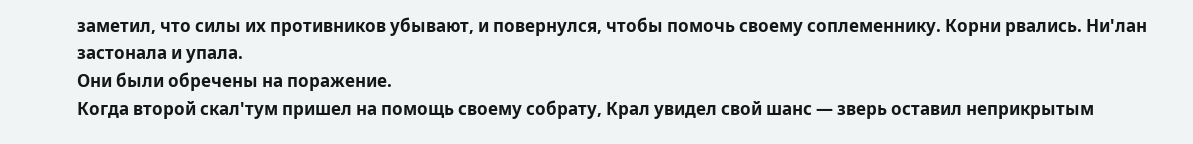заметил, что силы их противников убывают, и повернулся, чтобы помочь своему соплеменнику. Корни рвались. Ни'лан застонала и упала.
Они были обречены на поражение.
Когда второй скал'тум пришел на помощь своему собрату, Крал увидел свой шанс — зверь оставил неприкрытым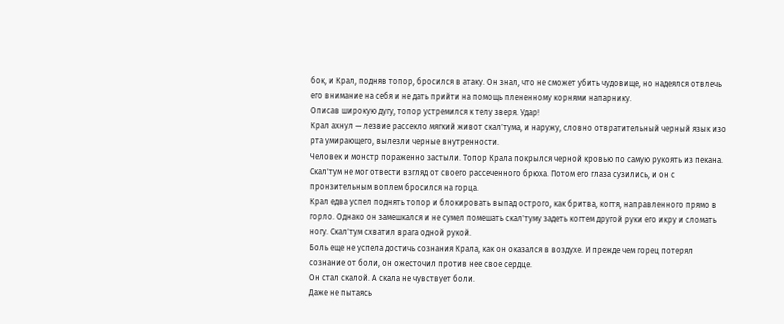бок, и Крал, подняв топор, бросился в атаку. Он знал, что не сможет убить чудовище, но надеялся отвлечь его внимание на себя и не дать прийти на помощь плененному корнями напарнику.
Описав широкую дугу, топор устремился к телу зверя. Удар!
Крал ахнул — лезвие рассекло мягкий живот скал'тума, и наружу, словно отвратительный черный язык изо рта умирающего, вылезли черные внутренности.
Человек и монстр пораженно застыли. Топор Крала покрылся черной кровью по самую рукоять из пекана. Скал'тум не мог отвести взгляд от своего рассеченного брюха. Потом его глаза сузились, и он с пронзительным воплем бросился на горца.
Крал едва успел поднять топор и блокировать выпад острого, как бритва, когтя, направленного прямо в горло. Однако он замешкался и не сумел помешать скал'туму задеть когтем другой руки его икру и сломать ногу. Скал'тум схватил врага одной рукой.
Боль еще не успела достичь сознания Крала, как он оказался в воздухе. И прежде чем горец потерял сознание от боли, он ожесточил против нее свое сердце.
Он стал скалой. А скала не чувствует боли.
Даже не пытаясь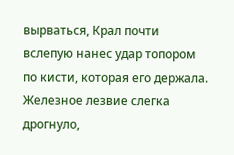вырваться, Крал почти вслепую нанес удар топором по кисти, которая его держала. Железное лезвие слегка дрогнуло,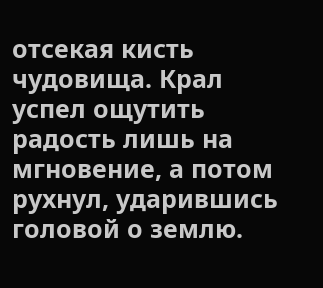отсекая кисть чудовища. Крал успел ощутить радость лишь на мгновение, а потом рухнул, ударившись головой о землю.